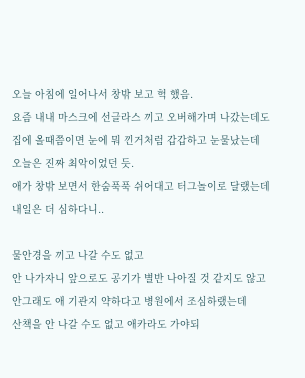오늘 아침에 일어나서 창밖 보고 헉 했음.
요즘 내내 마스크에 선글라스 끼고 오버해가며 나갔는데도
집에 올때쯤이면 눈에 뭐 낀거처럼 갑갑하고 눈물났는데
오늘은 진짜 최악이었던 듯.
애가 창밖 보면서 한숨푹푹 쉬어대고 터그놀이로 달랬는데
내일은 더 심하다니..

물안경을 끼고 나갈 수도 없고
안 나가자니 앞으로도 공기가 별반 나아질 것 같지도 않고
안그래도 애 기관지 약하다고 병원에서 조심하랬는데
산책을 안 나갈 수도 없고 애카라도 가야되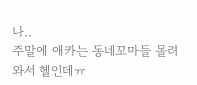나..
주말에 애카는 동네꼬마들 몰려와서 헬인데ㅠ